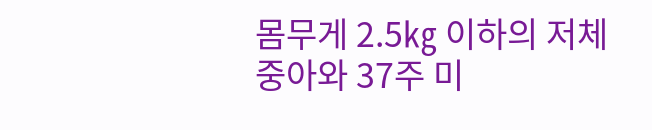몸무게 2.5㎏ 이하의 저체중아와 37주 미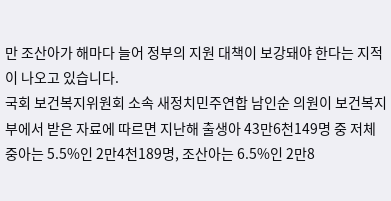만 조산아가 해마다 늘어 정부의 지원 대책이 보강돼야 한다는 지적이 나오고 있습니다.
국회 보건복지위원회 소속 새정치민주연합 남인순 의원이 보건복지부에서 받은 자료에 따르면 지난해 출생아 43만6천149명 중 저체중아는 5.5%인 2만4천189명, 조산아는 6.5%인 2만8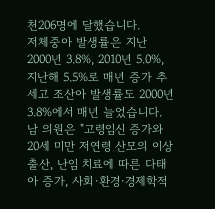천206명에 달했습니다.
저체중아 발생률은 지난 2000년 3.8%, 2010년 5.0%, 지난해 5.5%로 매년 증가 추세고 조산아 발생률도 2000년 3.8%에서 매년 늘었습니다.
남 의원은 "고령임신 증가와 20세 미만 저연령 산모의 이상 출산, 난임 치료에 따른 다태아 증가, 사회·환경·경제학적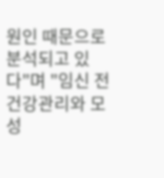원인 때문으로 분석되고 있다"며 "임신 전 건강관리와 모성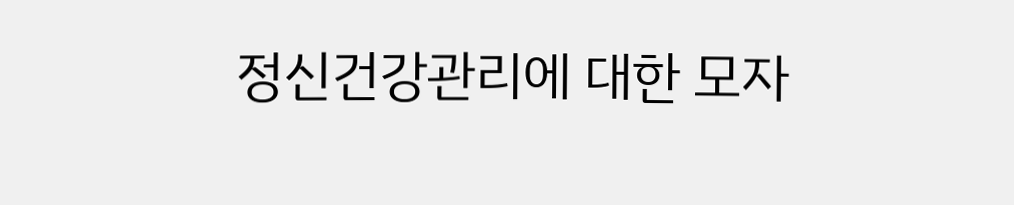정신건강관리에 대한 모자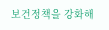보건정책을 강화해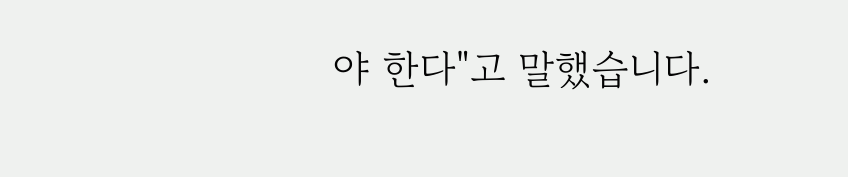야 한다"고 말했습니다.